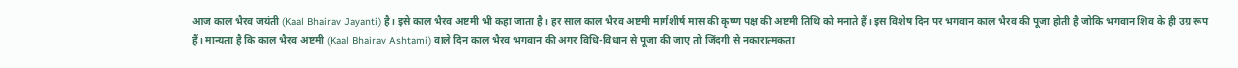आज काल भैरव जयंती (Kaal Bhairav Jayanti) है। इसे काल भैरव अष्टमी भी कहा जाता है। हर साल काल भैरव अष्टमी मार्गशीर्ष मास की कृष्ण पक्ष की अष्टमी तिथि को मनाते हैं। इस विशेष दिन पर भगवान काल भैरव की पूजा होती है जोकि भगवान शिव के ही उग्र रूप हैं। मान्यता है कि काल भैरव अष्टमी (Kaal Bhairav Ashtami) वाले दिन काल भैरव भगवान की अगर विधि-विधान से पूजा की जाए तो जिंदगी से नकारात्मकता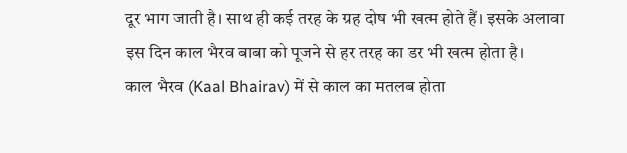दूर भाग जाती है। साथ ही कई तरह के ग्रह दोष भी खत्म होते हैं। इसके अलावा इस दिन काल भैरव बाबा को पूजने से हर तरह का डर भी खत्म होता है।
काल भैरव (Kaal Bhairav) में से काल का मतलब होता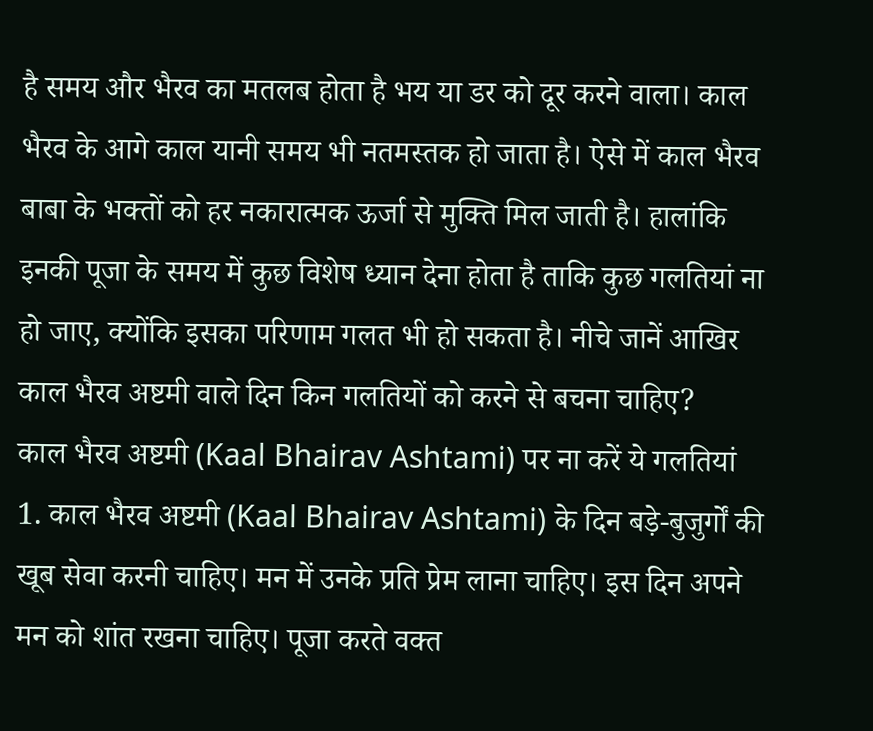है समय और भैरव का मतलब होता है भय या डर को दूर करने वाला। काल भैरव के आगे काल यानी समय भी नतमस्तक हो जाता है। ऐसे में काल भैरव बाबा के भक्तों को हर नकारात्मक ऊर्जा से मुक्ति मिल जाती है। हालांकि इनकी पूजा के समय में कुछ विशेष ध्यान देना होता है ताकि कुछ गलतियां ना हो जाए, क्योंकि इसका परिणाम गलत भी हो सकता है। नीचे जानें आखिर काल भैरव अष्टमी वाले दिन किन गलतियों को करने से बचना चाहिए?
काल भैरव अष्टमी (Kaal Bhairav Ashtami) पर ना करें ये गलतियां
1. काल भैरव अष्टमी (Kaal Bhairav Ashtami) के दिन बड़े-बुजुर्गों की खूब सेवा करनी चाहिए। मन में उनके प्रति प्रेम लाना चाहिए। इस दिन अपने मन को शांत रखना चाहिए। पूजा करते वक्त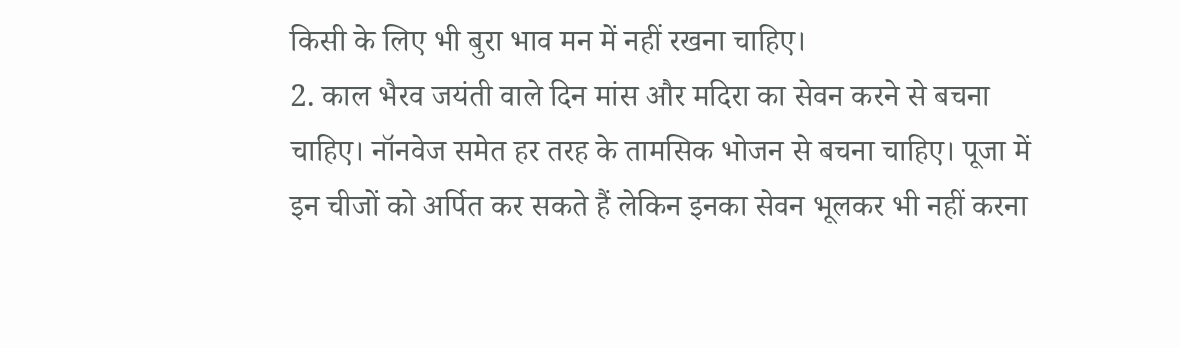किसी के लिए भी बुरा भाव मन में नहीं रखना चाहिए।
2. काल भैरव जयंती वाले दिन मांस और मदिरा का सेवन करने से बचना चाहिए। नॉनवेज समेत हर तरह के तामसिक भोजन से बचना चाहिए। पूजा में इन चीजों को अर्पित कर सकते हैं लेकिन इनका सेवन भूलकर भी नहीं करना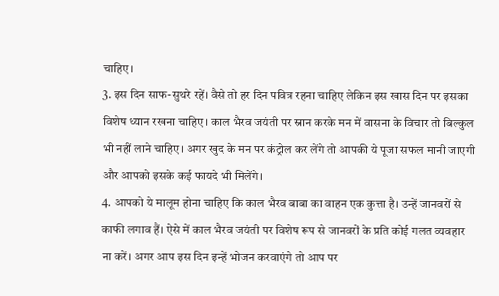चाहिए।
3. इस दिन साफ-सुथरे रहें। वैसे तो हर दिन पवित्र रहना चाहिए लेकिन इस खास दिन पर इसका विशेष ध्यान रखना चाहिए। काल भैरव जयंती पर स्नान करके मन में वासना के विचार तो बिल्कुल भी नहीं लाने चाहिए। अगर खुद के मन पर कंट्रोल कर लेंगे तो आपकी ये पूजा सफल मानी जाएगी और आपको इसके कई फायदे भी मिलेंगे।
4. आपको ये मालूम होना चाहिए कि काल भैरव बाबा का वाहन एक कुत्ता है। उन्हें जानवरों से काफी लगाव हैं। ऐसे में काल भैरव जयंती पर विशेष रूप से जानवरों के प्रति कोई गलत व्यवहार ना करें। अगर आप इस दिन इन्हें भोजन करवाएंगे तो आप पर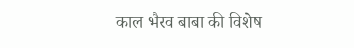काल भैरव बाबा की विशेष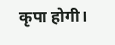कृपा होगी।